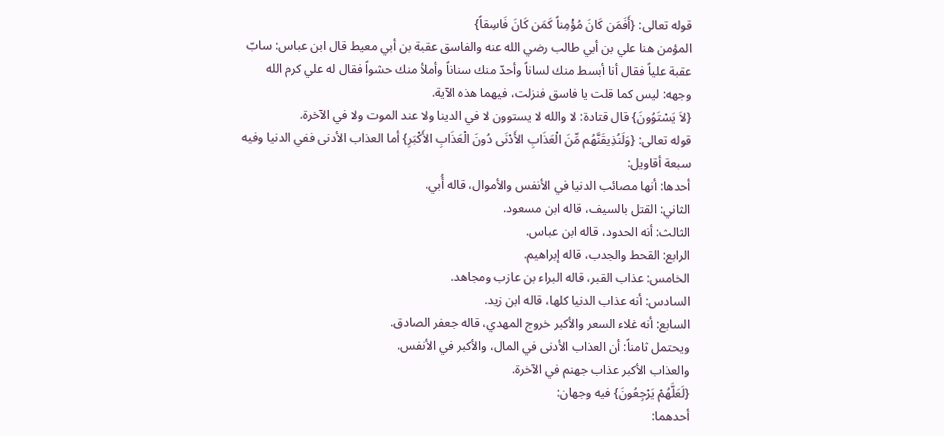قوله تعالى: {أَفَمَن كَانَ مُؤْمِناً كَمَن كَانَ فَاسِقاً}
المؤمن هنا علي بن أبي طالب رضي الله عنه والفاسق عقبة بن أبي معيط قال ابن عباس: سابّ عقبة علياً فقال أنا أبسط منك لساناً وأحدّ منك سناناً وأملأ منك حشواً فقال له علي كرم الله وجهه: ليس كما قلت يا فاسق فنزلت، فيهما هذه الآية.
{لاَ يَسْتَوُونَ} قال قتادة: لا والله لا يستوون لا في الدينا ولا عند الموت ولا في الآخرة.
قوله تعالى: {وَلَنُذِيقَنَّهُم مِّنَ الْعَذَابِ الأَدْنَى دُونَ الْعَذَابِ الأَكْبَرِ} أما العذاب الأدنى ففي الدنيا وفيه سبعة أقاويل:
أحدها: أنها مصائب الدنيا في الأنفس والأموال، قاله أُبي.
الثاني: القتل بالسيف، قاله ابن مسعود.
الثالث: أنه الحدود، قاله ابن عباس.
الرابع: القحط والجدب، قاله إبراهيم.
الخامس: عذاب القبر، قاله البراء بن عازب ومجاهد.
السادس: أنه عذاب الدنيا كلها، قاله ابن زيد.
السابع: أنه غلاء السعر والأكبر خروج المهدي، قاله جعفر الصادق.
ويحتمل ثامناً: أن العذاب الأدنى في المال، والأكبر في الأنفس.
والعذاب الأكبر عذاب جهنم في الآخرة.
{لَعَلَّهُمْ يَرْجِعُونَ} فيه وجهان:
أحدهما: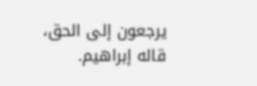يرجعون إلى الحق، قاله إبراهيم.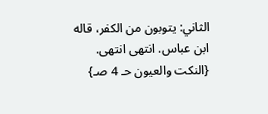الثاني: يتوبون من الكفر، قاله ابن عباس. انتهى انتهى. {النكت والعيون حـ 4 صـ}